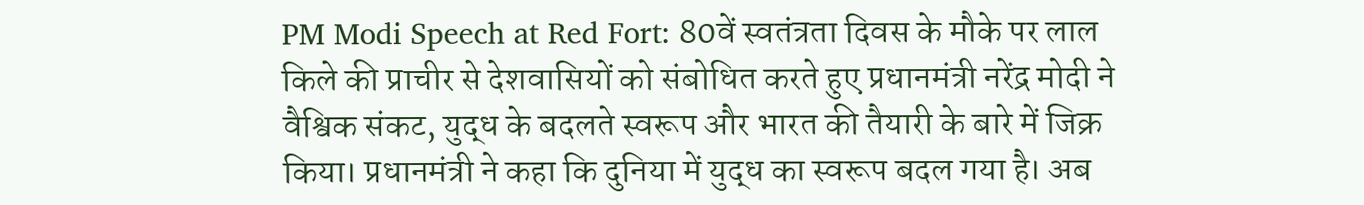PM Modi Speech at Red Fort: 80वें स्वतंत्रता दिवस के मौके पर लाल किले की प्राचीर से देशवासियों को संबोधित करते हुए प्रधानमंत्री नरेंद्र मोदी ने वैश्विक संकट, युद्ध के बदलते स्वरूप और भारत की तैयारी के बारे में जिक्र किया। प्रधानमंत्री ने कहा कि दुनिया में युद्ध का स्वरूप बदल गया है। अब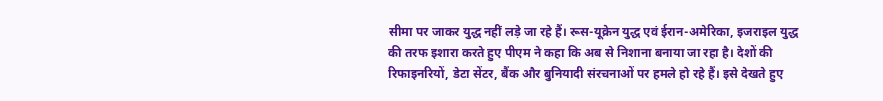सीमा पर जाकर युद्ध नहीं लड़े जा रहे हैं। रूस-यूक्रेन युद्ध एवं ईरान-अमेरिका, इजराइल युद्ध की तरफ इशारा करते हुए पीएम ने कहा कि अब से निशाना बनाया जा रहा है। देशों की रिफाइनरियों, डेटा सेंटर, बैंक और बुनियादी संरचनाओं पर हमले हो रहे हैं। इसे देखते हुए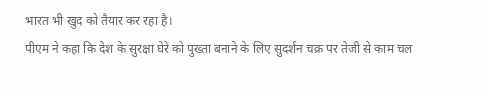भारत भी खुद को तैयार कर रहा है।
पीएम ने कहा कि देश के सुरक्षा घेरे को पुख्ता बनाने के लिए सुदर्शन चक्र पर तेजी से काम चल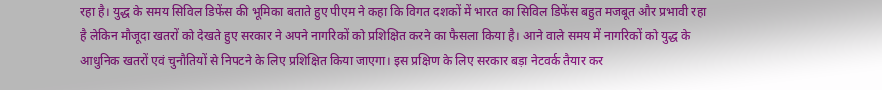रहा है। युद्ध के समय सिविल डिफेंस की भूमिका बताते हुए पीएम ने कहा कि विगत दशकों में भारत का सिविल डिफेंस बहुत मजबूत और प्रभावी रहा है लेकिन मौजूदा खतरों को देखते हुए सरकार ने अपने नागरिकों को प्रशिक्षित करने का फैसला किया है। आने वाले समय में नागरिकों को युद्ध के आधुनिक खतरों एवं चुनौतियों से निपटने के लिए प्रशिक्षित किया जाएगा। इस प्रक्षिण के लिए सरकार बड़ा नेटवर्क तैयार कर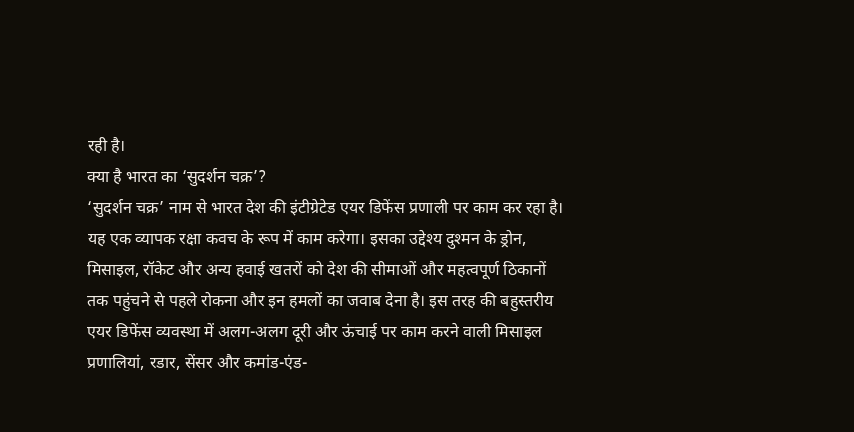रही है।
क्या है भारत का ‘सुदर्शन चक्र’?
‘सुदर्शन चक्र’ नाम से भारत देश की इंटीग्रेटेड एयर डिफेंस प्रणाली पर काम कर रहा है। यह एक व्यापक रक्षा कवच के रूप में काम करेगा। इसका उद्देश्य दुश्मन के ड्रोन, मिसाइल, रॉकेट और अन्य हवाई खतरों को देश की सीमाओं और महत्वपूर्ण ठिकानों तक पहुंचने से पहले रोकना और इन हमलों का जवाब देना है। इस तरह की बहुस्तरीय एयर डिफेंस व्यवस्था में अलग-अलग दूरी और ऊंचाई पर काम करने वाली मिसाइल प्रणालियां, रडार, सेंसर और कमांड-एंड-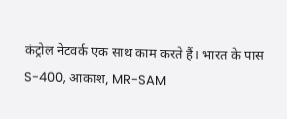कंट्रोल नेटवर्क एक साथ काम करते हैं। भारत के पास S-400, आकाश, MR-SAM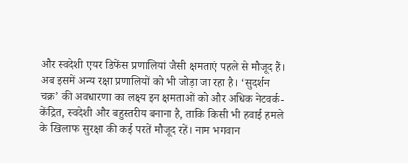और स्वदेशी एयर डिफेंस प्रणालियां जैसी क्षमताएं पहले से मौजूद हैं। अब इसमें अन्य रक्षा प्रणालियों को भी जोड़ा जा रहा है। ‘सुदर्शन चक्र’ की अवधारणा का लक्ष्य इन क्षमताओं को और अधिक नेटवर्क-केंद्रित, स्वदेशी और बहुस्तरीय बनाना है, ताकि किसी भी हवाई हमले के खिलाफ सुरक्षा की कई परतें मौजूद रहें। नाम भगवान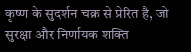कृष्ण के सुदर्शन चक्र से प्रेरित है, जो सुरक्षा और निर्णायक शक्ति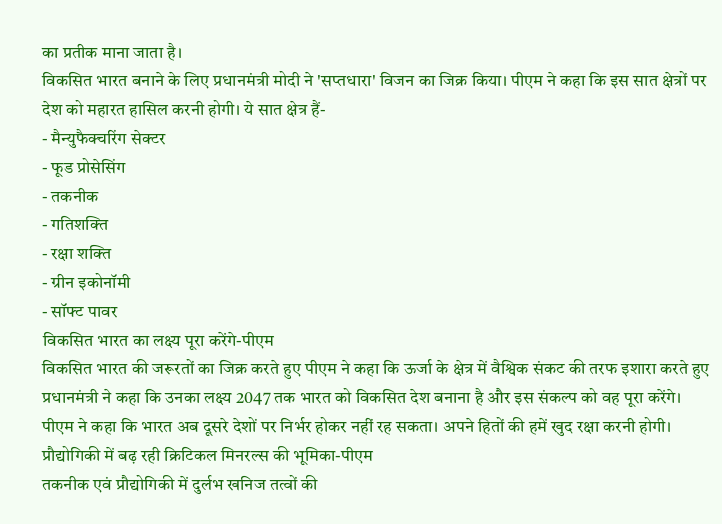का प्रतीक माना जाता है।
विकसित भारत बनाने के लिए प्रधानमंत्री मोदी ने 'सप्तधारा' विजन का जिक्र किया। पीएम ने कहा कि इस सात क्षेत्रों पर देश को महारत हासिल करनी होगी। ये सात क्षेत्र हैं-
- मैन्युफैक्चरिंग सेक्टर
- फूड प्रोसेसिंग
- तकनीक
- गतिशक्ति
- रक्षा शक्ति
- ग्रीन इकोनॉमी
- सॉफ्ट पावर
विकसित भारत का लक्ष्य पूरा करेंगे-पीएम
विकसित भारत की जरूरतों का जिक्र करते हुए पीएम ने कहा कि ऊर्जा के क्षेत्र में वैश्विक संकट की तरफ इशारा करते हुए प्रधानमंत्री ने कहा कि उनका लक्ष्य 2047 तक भारत को विकसित देश बनाना है और इस संकल्प को वह पूरा करेंगे। पीएम ने कहा कि भारत अब दूसरे देशों पर निर्भर होकर नहीं रह सकता। अपने हितों की हमें खुद रक्षा करनी होगी।
प्रौद्योगिकी में बढ़ रही क्रिटिकल मिनरल्स की भूमिका-पीएम
तकनीक एवं प्रौद्योगिकी में दुर्लभ खनिज तत्वों की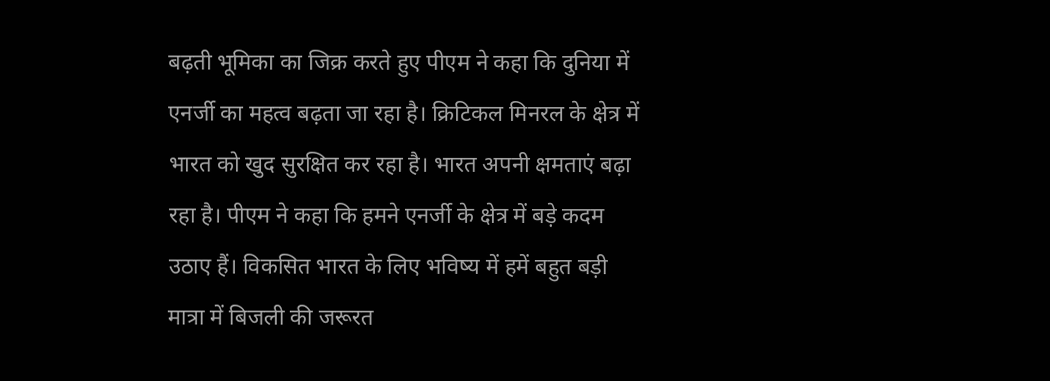बढ़ती भूमिका का जिक्र करते हुए पीएम ने कहा कि दुनिया में एनर्जी का महत्व बढ़ता जा रहा है। क्रिटिकल मिनरल के क्षेत्र में भारत को खुद सुरक्षित कर रहा है। भारत अपनी क्षमताएं बढ़ा रहा है। पीएम ने कहा कि हमने एनर्जी के क्षेत्र में बड़े कदम उठाए हैं। विकसित भारत के लिए भविष्य में हमें बहुत बड़ी मात्रा में बिजली की जरूरत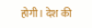होगी। देश की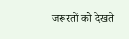जरूरतों को देखते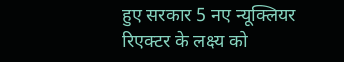हुए सरकार 5 नए न्यूक्लियर रिएक्टर के लक्ष्य को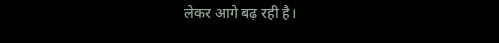लेकर आगे बढ़ रही है।